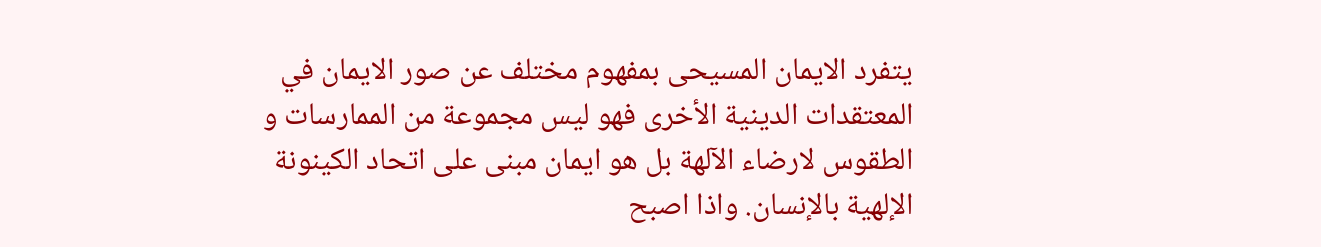يتفرد الايمان المسيحى بمفهوم مختلف عن صور الايمان في المعتقدات الدينية الأخرى فهو ليس مجموعة من الممارسات و الطقوس لارضاء الآلهة بل هو ايمان مبنى على اتحاد الكينونة الإلهية بالإنسان. واذا اصبح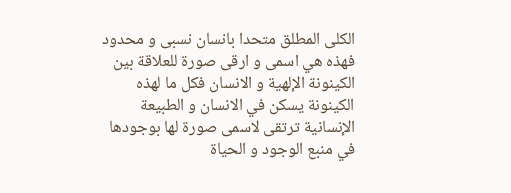الكلى المطلق متحدا بانسان نسبى و محدود فهذه هي اسمى و ارقى صورة للعلاقة بين الكينونة الإلهية و الانسان فكل ما لهذه الكينونة يسكن في الانسان و الطبيعة الإنسانية ترتقى لاسمى صورة لها بوجودها في منبع الوجود و الحياة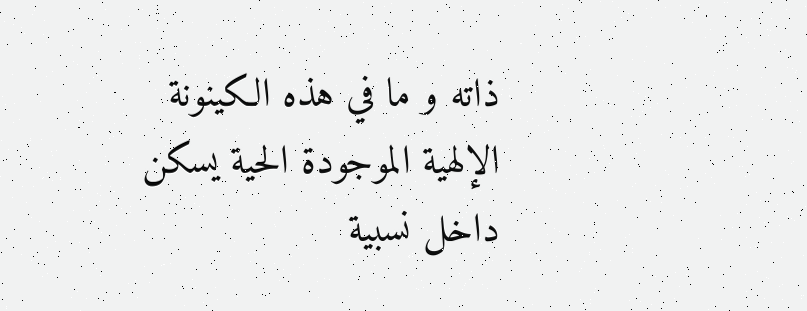ذاته و ما في هذه الكينونة الإلهية الموجودة الحية يسكن داخل نسبية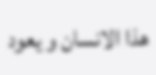هذا الانسان و يعود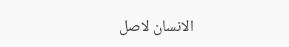الانسان لاصل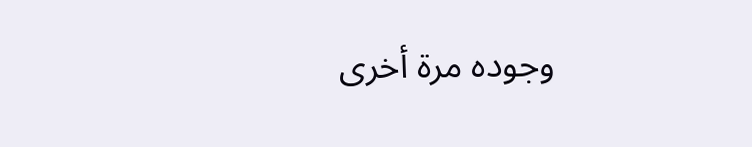وجوده مرة أخرى